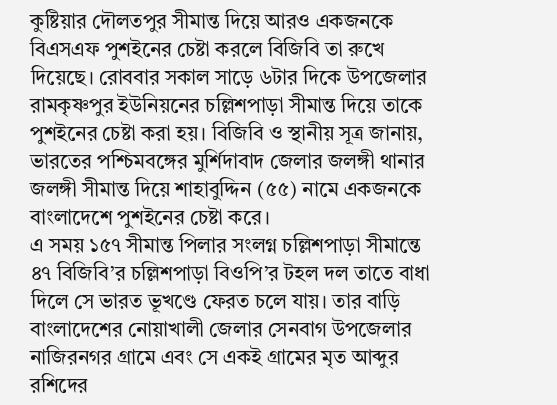কুষ্টিয়ার দৌলতপুর সীমান্ত দিয়ে আরও একজনকে বিএসএফ পুশইনের চেষ্টা করলে বিজিবি তা রুখে দিয়েছে। রোববার সকাল সাড়ে ৬টার দিকে উপজেলার রামকৃষ্ণপুর ইউনিয়নের চল্লিশপাড়া সীমান্ত দিয়ে তাকে পুশইনের চেষ্টা করা হয়। বিজিবি ও স্থানীয় সূত্র জানায়, ভারতের পশ্চিমবঙ্গের মুর্শিদাবাদ জেলার জলঙ্গী থানার জলঙ্গী সীমান্ত দিয়ে শাহাবুদ্দিন (৫৫) নামে একজনকে বাংলাদেশে পুশইনের চেষ্টা করে।
এ সময় ১৫৭ সীমান্ত পিলার সংলগ্ন চল্লিশপাড়া সীমান্তে ৪৭ বিজিবি’র চল্লিশপাড়া বিওপি’র টহল দল তাতে বাধা দিলে সে ভারত ভূখণ্ডে ফেরত চলে যায়। তার বাড়ি বাংলাদেশের নোয়াখালী জেলার সেনবাগ উপজেলার নাজিরনগর গ্রামে এবং সে একই গ্রামের মৃত আব্দুর রশিদের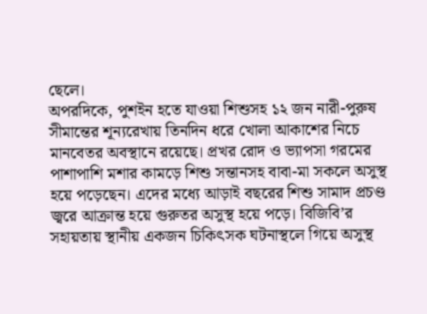ছেলে।
অপরদিকে, পুশইন হতে যাওয়া শিশুসহ ১২ জন নারী-পুরুষ সীমান্তের শূন্যরেখায় তিনদিন ধরে খোলা আকাশের নিচে মানবেতর অবস্থানে রয়েছে। প্রখর রোদ ও ভ্যাপসা গরমের পাশাপাশি মশার কামড়ে শিশু সন্তানসহ বাবা-মা সকলে অসুস্থ হয়ে পড়েছেন। এদের মধ্যে আড়াই বছরের শিশু সামাদ প্রচণ্ড জ্বরে আক্রান্ত হয়ে গুরুতর অসুস্থ হয়ে পড়ে। বিজিবি’র সহায়তায় স্থানীয় একজন চিকিৎসক ঘটনাস্থলে গিয়ে অসুস্থ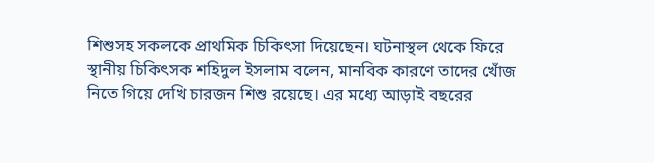শিশুসহ সকলকে প্রাথমিক চিকিৎসা দিয়েছেন। ঘটনাস্থল থেকে ফিরে স্থানীয় চিকিৎসক শহিদুল ইসলাম বলেন, মানবিক কারণে তাদের খোঁজ নিতে গিয়ে দেখি চারজন শিশু রয়েছে। এর মধ্যে আড়াই বছরের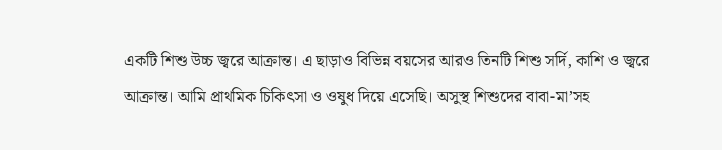একটি শিশু উচ্চ জ্বরে আক্রান্ত। এ ছাড়াও বিভিন্ন বয়সের আরও তিনটি শিশু সর্দি, কাশি ও জ্বরে আক্রান্ত। আমি প্রাথমিক চিকিৎসা ও ওষুধ দিয়ে এসেছি। অসুস্থ শিশুদের বাবা-মা’সহ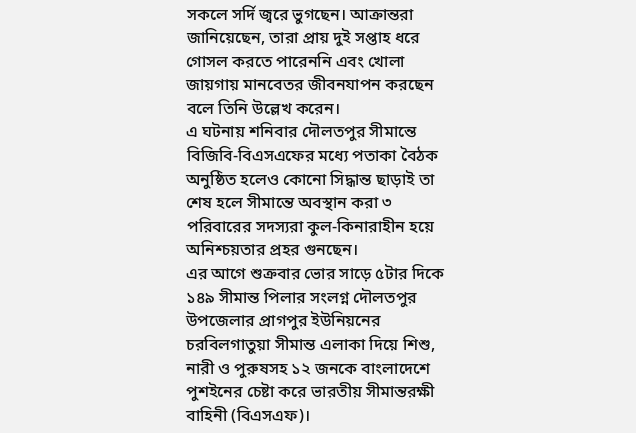সকলে সর্দি জ্বরে ভুগছেন। আক্রান্তরা জানিয়েছেন, তারা প্রায় দুই সপ্তাহ ধরে গোসল করতে পারেননি এবং খোলা জায়গায় মানবেতর জীবনযাপন করছেন বলে তিনি উল্লেখ করেন।
এ ঘটনায় শনিবার দৌলতপুর সীমান্তে বিজিবি-বিএসএফের মধ্যে পতাকা বৈঠক অনুষ্ঠিত হলেও কোনো সিদ্ধান্ত ছাড়াই তা শেষ হলে সীমান্তে অবস্থান করা ৩ পরিবারের সদস্যরা কুল-কিনারাহীন হয়ে অনিশ্চয়তার প্রহর গুনছেন।
এর আগে শুক্রবার ভোর সাড়ে ৫টার দিকে ১৪৯ সীমান্ত পিলার সংলগ্ন দৌলতপুর উপজেলার প্রাগপুর ইউনিয়নের চরবিলগাতুয়া সীমান্ত এলাকা দিয়ে শিশু, নারী ও পুরুষসহ ১২ জনকে বাংলাদেশে পুশইনের চেষ্টা করে ভারতীয় সীমান্তরক্ষী বাহিনী (বিএসএফ)।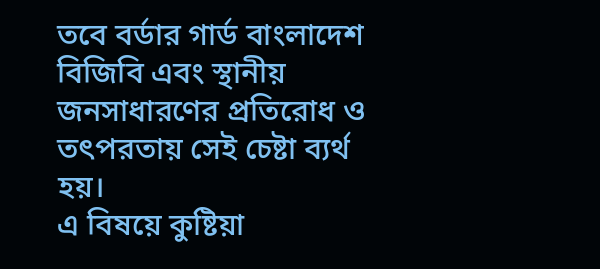তবে বর্ডার গার্ড বাংলাদেশ বিজিবি এবং স্থানীয় জনসাধারণের প্রতিরোধ ও তৎপরতায় সেই চেষ্টা ব্যর্থ হয়।
এ বিষয়ে কুষ্টিয়া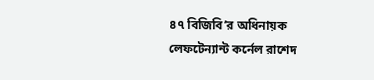৪৭ বিজিবি’র অধিনায়ক লেফটেন্যান্ট কর্নেল রাশেদ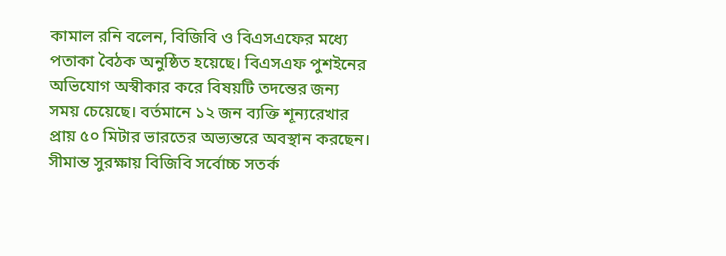কামাল রনি বলেন, বিজিবি ও বিএসএফের মধ্যে পতাকা বৈঠক অনুষ্ঠিত হয়েছে। বিএসএফ পুশইনের অভিযোগ অস্বীকার করে বিষয়টি তদন্তের জন্য সময় চেয়েছে। বর্তমানে ১২ জন ব্যক্তি শূন্যরেখার প্রায় ৫০ মিটার ভারতের অভ্যন্তরে অবস্থান করছেন। সীমান্ত সুরক্ষায় বিজিবি সর্বোচ্চ সতর্ক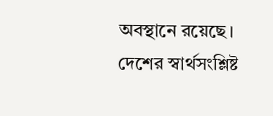অবস্থানে রয়েছে। দেশের স্বার্থসংশ্লিষ্ট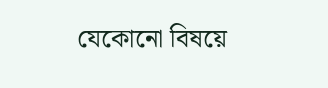যেকোনো বিষয়ে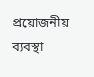প্রয়োজনীয় ব্যবস্থা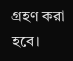গ্রহণ করা হবে।